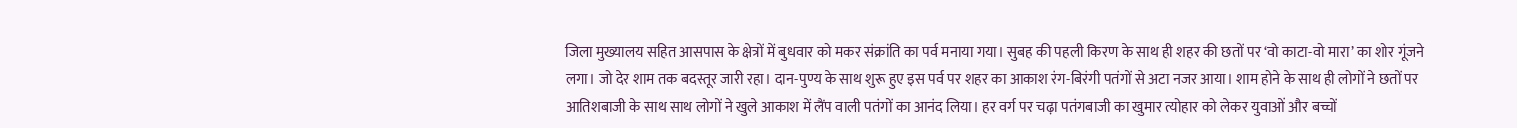जिला मुख्यालय सहित आसपास के क्षेत्रों में बुधवार को मकर संक्रांति का पर्व मनाया गया। सुबह की पहली किरण के साथ ही शहर की छतों पर ‘वो काटा-वो मारा’ का शोर गूंजने लगा। जो देर शाम तक बदस्तूर जारी रहा। दान-पुण्य के साथ शुरू हुए इस पर्व पर शहर का आकाश रंग-बिरंगी पतंगों से अटा नजर आया। शाम होने के साथ ही लोगों ने छतों पर आतिशबाजी के साथ साथ लोगों ने खुले आकाश में लैंप वाली पतंगों का आनंद लिया। हर वर्ग पर चढ़ा पतंगबाजी का खुमार त्योहार को लेकर युवाओं और बच्चों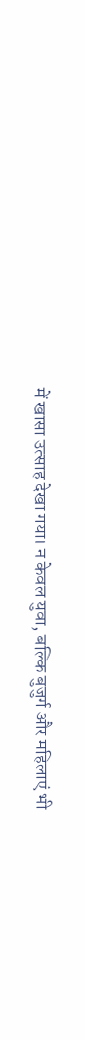में खासा उत्साह देखा गया। न केवल युवा, बल्कि बुजुर्ग और महिलाएं भी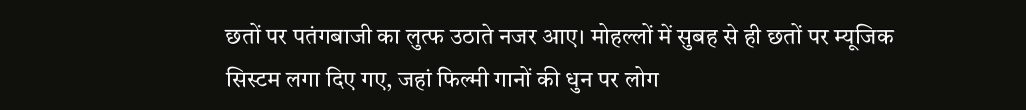छतों पर पतंगबाजी का लुत्फ उठाते नजर आए। मोहल्लों में सुबह से ही छतों पर म्यूजिक सिस्टम लगा दिए गए, जहां फिल्मी गानों की धुन पर लोग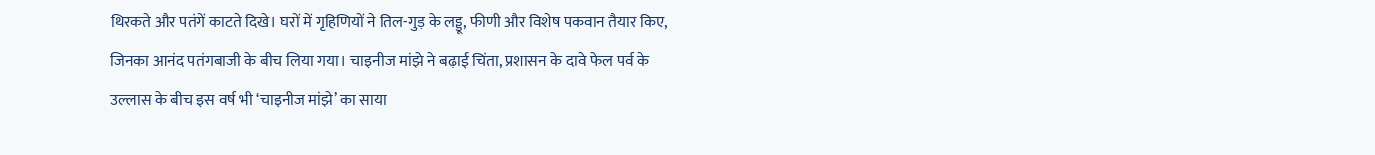थिरकते और पतंगें काटते दिखे। घरों में गृहिणियों ने तिल-गुड़ के लड्डू, फीणी और विशेष पकवान तैयार किए, जिनका आनंद पतंगबाजी के बीच लिया गया। चाइनीज मांझे ने बढ़ाई चिंता, प्रशासन के दावे फेल पर्व के उल्लास के बीच इस वर्ष भी ‘चाइनीज मांझे’ का साया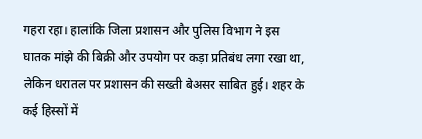गहरा रहा। हालांकि जिला प्रशासन और पुलिस विभाग ने इस घातक मांझे की बिक्री और उपयोग पर कड़ा प्रतिबंध लगा रखा था, लेकिन धरातल पर प्रशासन की सख्ती बेअसर साबित हुई। शहर के कई हिस्सों में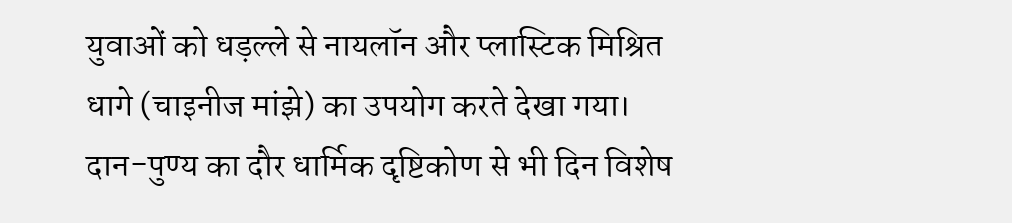युवाओं को धड़ल्ले से नायलॉन और प्लास्टिक मिश्रित धागे (चाइनीज मांझे) का उपयोग करते देखा गया। दान-पुण्य का दौर धार्मिक दृष्टिकोण से भी दिन विशेष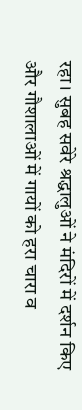रहा। सुबह सवेरे श्रद्धालुओं ने मंदिरों में दर्शन किए और गौशालाओं में गायों को हरा चारा व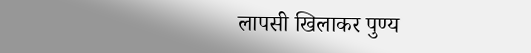लापसी खिलाकर पुण्य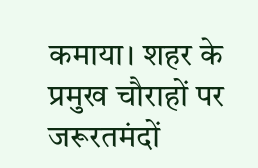कमाया। शहर के प्रमुख चौराहों पर जरूरतमंदों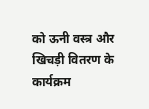को ऊनी वस्त्र और खिचड़ी वितरण के कार्यक्रम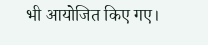भी आयोजित किए गए।